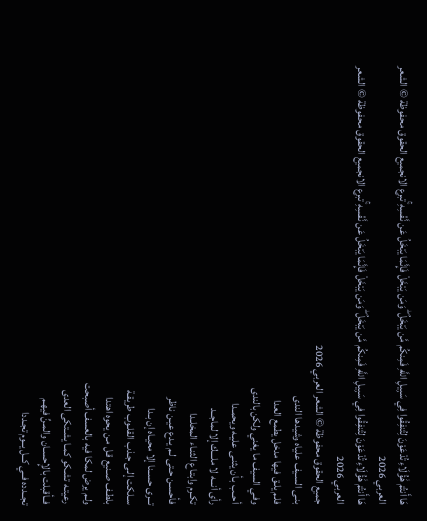هَا أَنتُمْ هَٰؤُلَاءِ تُدْعَوْنَ لِتُنفِقُوا فِي سَبِيلِ اللَّهِ فَمِنكُم مَّن يَبْخَلُ ۖ وَمَن يَبْخَلْ فَإِنَّمَا يَبْخَلُ عَن نَّفْسِهِ ۚتبرع الانجميع الحقوق محفوظة © الشعر العربي 2026
هَا أَنتُمْ هَٰؤُلَاءِ تُدْعَوْنَ لِتُنفِقُوا فِي سَبِيلِ اللَّهِ فَمِنكُم مَّن يَبْخَلُ ۖ وَمَن يَبْخَلْ فَإِنَّمَا يَبْخَلُ عَن نَّفْسِهِ ۚتبرع الانجميع الحقوق محفوظة © الشعر العربي 2026
جميع الحقوق محفوظة © الشعر العربي 2026
بنـى السـيف علياه وشيدها الندى
فلـم يلـق فيها مدخل يطمع العدا
وفـي السيف ما يغني ولكن بالندى
أحــب بـأن يثنـى عليـه ويحمـدا
رأى أنـــه لا ملـــك إلا لماجــد
تكـرم وابتـاع الثنـاء المخلـدا
فأحسـن حـتى لـم يـدع عيـن ناظر
تــرى حســنا إلا محيـاه إن بـدا
سـلكت إلـى جـذب القلـوب طريقـة
بلطـف صـنيع قـل مـن يحوه اهتدا
ولـم يرض لمكا فيه بالعسف أصبحت
رعيتـه تشـكو كمـا يشـتكى العدى
فــأقبلت بالإِحسـان والمـنِّ فيهـم
تجــدده فــي كــل يــوم تجـددا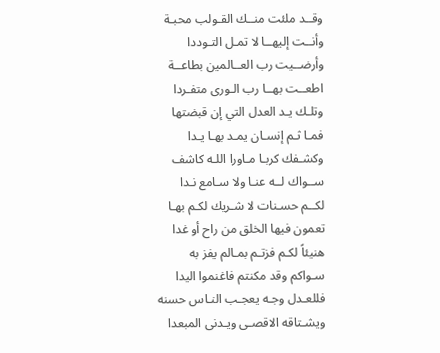وقــد ملئت منــك القـولب محبـة
وأنــت إليهــا لا تمـل التـوددا
وأرضــيت رب العــالمين بطاعــة
اطعــت بهــا رب الـورى متفـردا
وتلـك يـد العدل التي إن قبضتها
فمـا ثـم إنسـان يمـد بهـا يـدا
وكشـفك كربـا مـاورا اللـه كاشف
ســواك لــه عنـا ولا سـامع نـدا
لكــم حسـنات لا شـريك لكـم بهـا
تعمون فيها الخلق من راح أو غدا
هنيئاً لكـم فزتـم بمـالم يفز به
سـواكم وقد مكنتم فاغنموا اليدا
فللعـدل وجـه يعجـب النـاس حسنه
ويشـتاقه الاقصـى ويـدنى المبعدا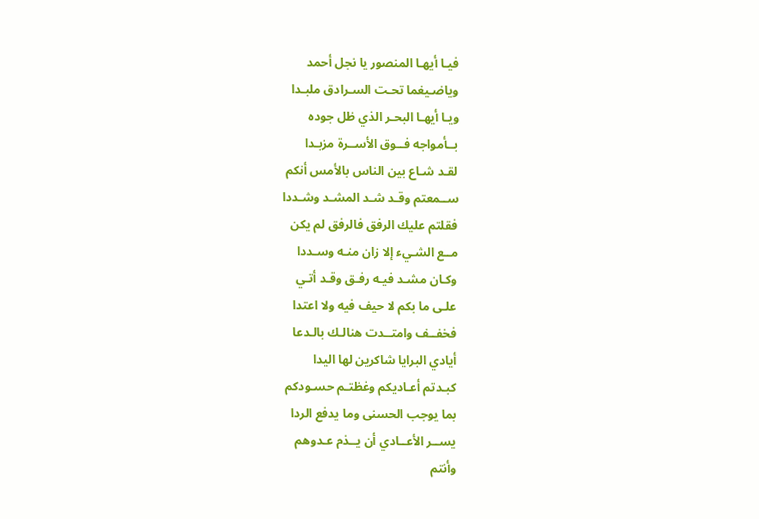فيـا أيهـا المنصور يا نجل أحمد
وياضـيغما تحـت السـرادق ملبـدا
ويـا أيهـا البحـر الذي ظل جوده
بــأمواجه فــوق الأســرة مزبـدا
لقـد شـاع بين الناس بالأمس أنكم
ســمعتم وقـد شـد المشـد وشـددا
فقلتم عليك الرفق فالرفق لم يكن
مــع الشـيء إلا زان منـه وسـددا
وكـان مشـد فيـه رفـق وقـد أتـي
علـى ما بكم لا حيف فيه ولا اعتدا
فخفــف وامتــدت هنالـك بالـدعا
أيادي البرايا شاكرين لها اليدا
كبـدتم أعـاديكم وغظتـم حسـودكم
بما يوجب الحسنى وما يدفع الردا
يســر الأعــادي أن يــذم عـدوهم
وأنتم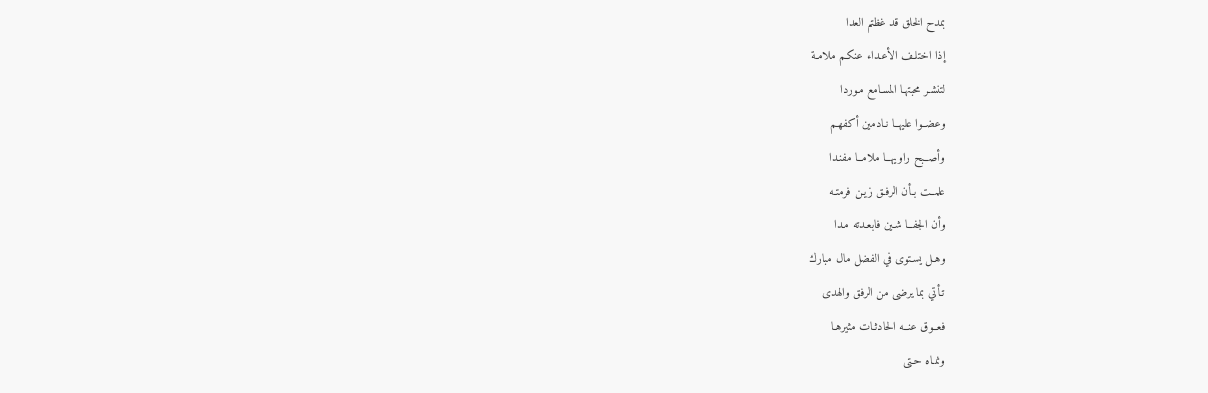بمدح الخلق قد غظتم العدا
إذا اختلـف الأعـداء عنكـم ملامـة
لتنشـر محبتهـا المسـامع مـوردا
وعضــوا عليهــا نـادمين أكفهـم
وأصــبح راويهــا ملامــا مفنـدا
علمــت بـأن الرفـق زيـن فرمتـه
وأن الجفــا شـين فابعـدته مـدا
وهـل يسـتوى في الفضل مال مبارك
تـأتي بما يرضى من الرفق والهدى
فعــوق عنــه الحادثـات مثيرهـا
ونمـاه حـتى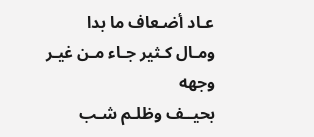عـاد أضـعاف ما بدا
ومـال كـثير جـاء مـن غيـر وجهه
بحيــف وظلـم شـب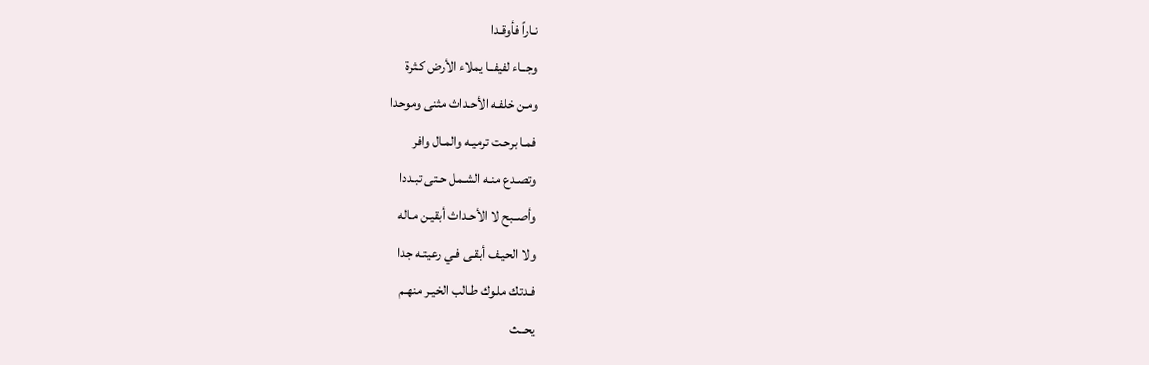نـاراً فأوقـدا
وجــاء لفيفــا يملاء الأرض كـثرة
ومـن خلفـه الأحـداث مثنى وموحدا
فمـا برحـت ترميـه والمـال وافر
وتصـدع منـه الشـمل حـتى تبـددا
وأصــبح لا الأحـداث أبقيـن مـاله
ولا الحيـف أبقـى فـي رعيتـه جدا
فـدتك ملـوك طـالب الخيـر منهـم
يحــث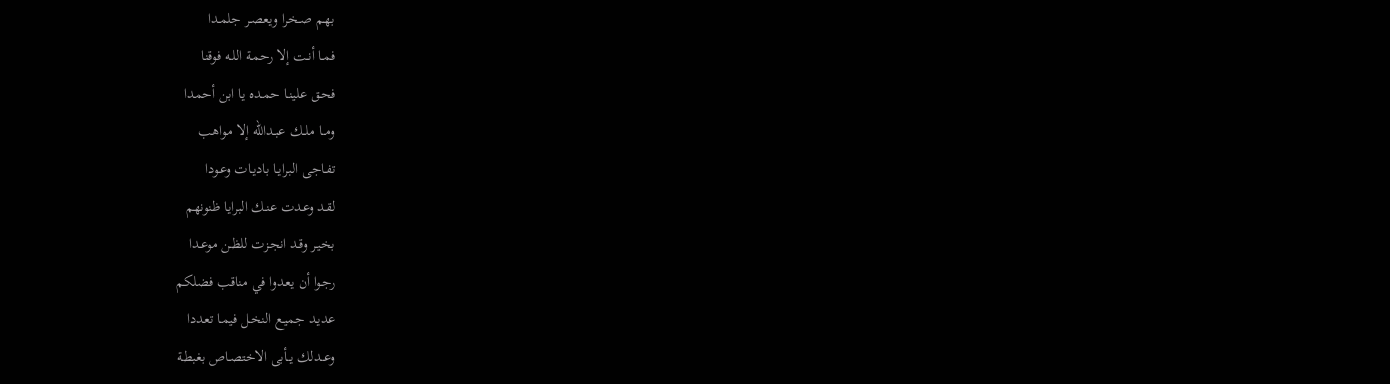بهـم صـخرا ويعصـر جلمـدا
فمـا أنـت إلا رحمـة اللـه فوقنا
فحـق علينـا حمـده يا ابن أحمدا
ومــا ملــك عبـدالله إلا مـواهب
تفـاجى البرايـا باديـات وعـودا
لقـد وعـدت عنـك البرايا ظنونهم
بخيـر وقـد انجـزت للظـن موعـدا
رجـوا أن يعـدوا في مناقب فضلكم
عديـد جميـع النخـل فيمـا تعددا
وعــدلك يــأبى الاختصـاص بغبطـة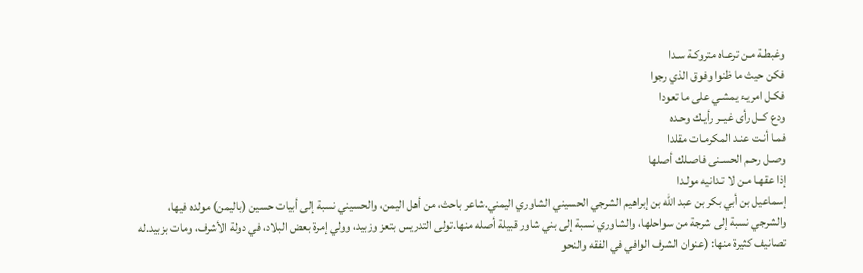وغبطـة مـن ترعـاه متروكـة سـدا
فكن حيث ما ظنوا وفوق الذي رجوا
فكـل امريـء يمشـي على ما تعودا
ودع كــل رأى غيــر رأيـك وحـده
فمـا أنـت عنـد المكرمـات مقلدا
وصـل رحـم الحسـنى فاصـلك أصلها
إذا عقهـا مـن لا تـدانيه مولـدا
إسماعيل بن أبي بكر بن عبد الله بن إبراهيم الشرجي الحسيني الشاوري اليمني.شاعر باحث، من أهل اليمن، والحسيني نسبة إلى أبيات حسين (باليمن) مولده فيها، والشرجي نسبة إلى شرجة من سواحلها، والشاوري نسبة إلى بني شاور قبيلة أصله منها.تولى التدريس بتعز وزبيد، وولي إمرة بعض البلاد، في دولة الأشرف، ومات بزبيد.له تصانيف كثيرة منها: (عنوان الشرف الوافي في الفقه والنحو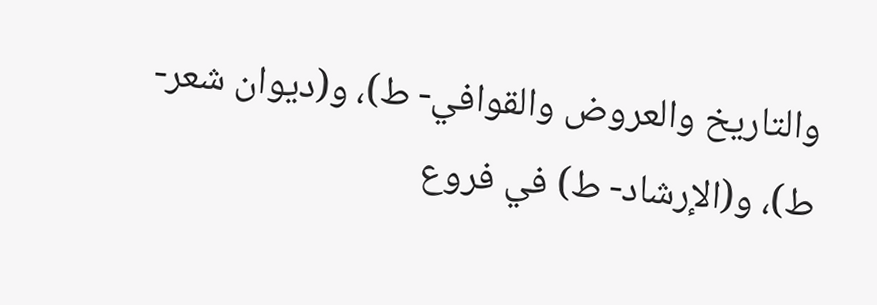والتاريخ والعروض والقوافي- ط)، و(ديوان شعر- ط)، و(الإرشاد- ط) في فروع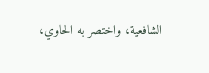الشافعية، واختصر به الحاوي،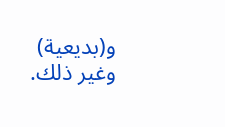و(بديعية) وغير ذلك.